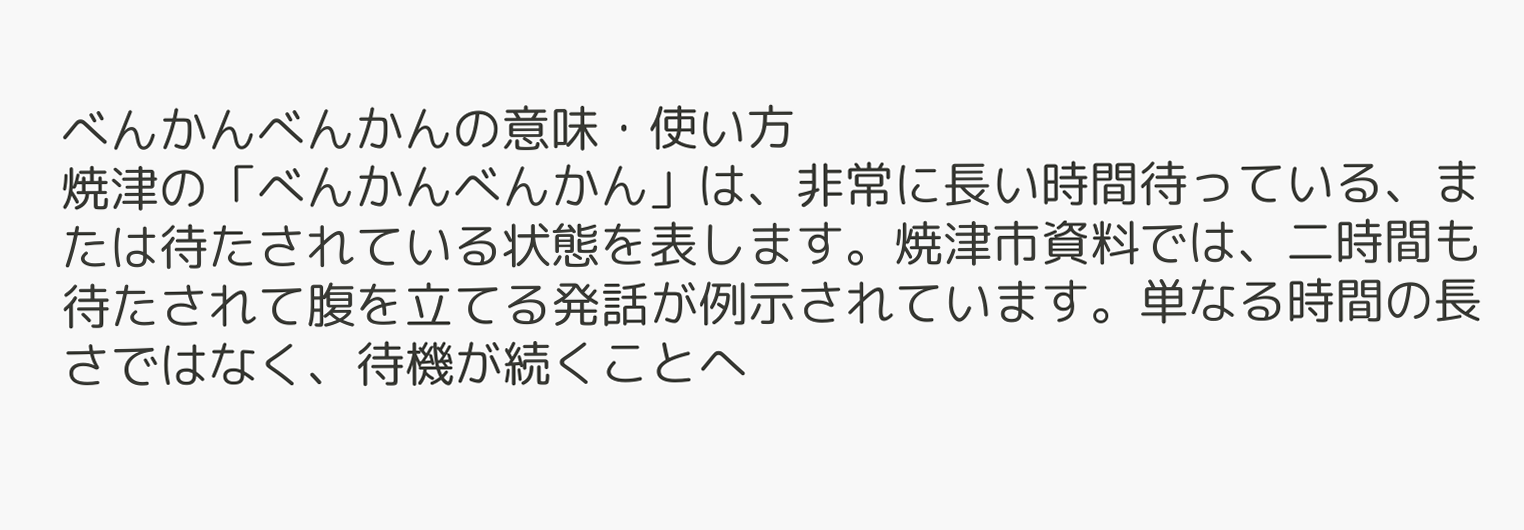べんかんべんかんの意味・使い方
焼津の「べんかんべんかん」は、非常に長い時間待っている、または待たされている状態を表します。焼津市資料では、二時間も待たされて腹を立てる発話が例示されています。単なる時間の長さではなく、待機が続くことへ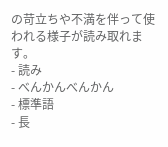の苛立ちや不満を伴って使われる様子が読み取れます。
- 読み
- べんかんべんかん
- 標準語
- 長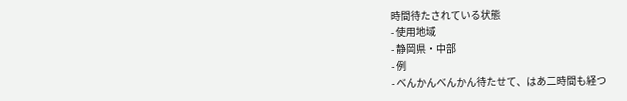時間待たされている状態
- 使用地域
- 静岡県・中部
- 例
- べんかんべんかん待たせて、はあ二時間も経つ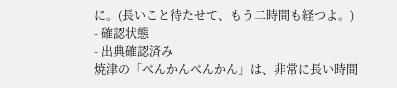に。(長いこと待たせて、もう二時間も経つよ。)
- 確認状態
- 出典確認済み
焼津の「べんかんべんかん」は、非常に長い時間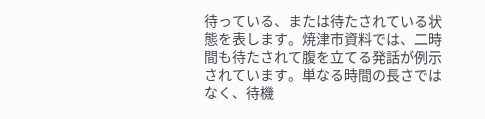待っている、または待たされている状態を表します。焼津市資料では、二時間も待たされて腹を立てる発話が例示されています。単なる時間の長さではなく、待機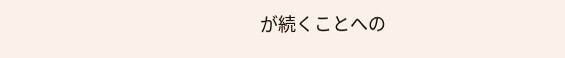が続くことへの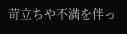苛立ちや不満を伴っ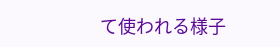て使われる様子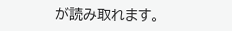が読み取れます。